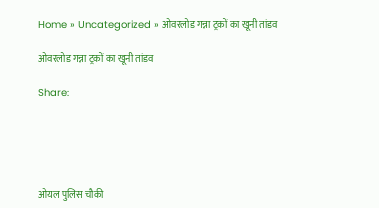Home » Uncategorized » ओवरलोड गन्ना ट्रकों का खूनी तांडव

ओवरलोड गन्ना ट्रकों का खूनी तांडव

Share:





ओयल पुलिस चौकी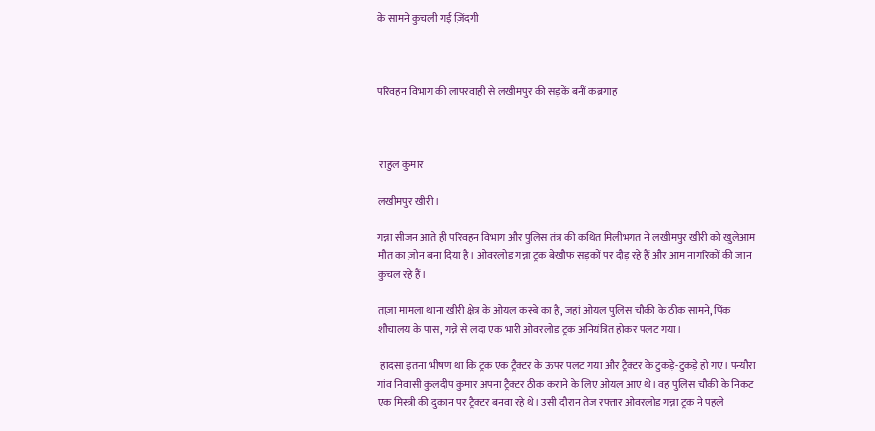के सामने कुचली गई ज़िंदगी



परिवहन विभाग की लापरवाही से लखीमपुर की सड़कें बनीं कब्रगाह



 राहुल कुमार

लखीमपुर खीरी।

गन्ना सीजन आते ही परिवहन विभाग और पुलिस तंत्र की कथित मिलीभगत ने लखीमपुर खीरी को खुलेआम मौत का ज़ोन बना दिया है। ओवरलोड गन्ना ट्रक बेखौफ सड़कों पर दौड़ रहे हैं और आम नागरिकों की जान कुचल रहे हैं।

ताज़ा मामला थाना खीरी क्षेत्र के ओयल कस्बे का है, जहां ओयल पुलिस चौकी के ठीक सामने, पिंक शौचालय के पास, गन्ने से लदा एक भारी ओवरलोड ट्रक अनियंत्रित होकर पलट गया।

 हादसा इतना भीषण था कि ट्रक एक ट्रैक्टर के ऊपर पलट गया और ट्रैक्टर के टुकड़े-टुकड़े हो गए। पन्यौरा गांव निवासी कुलदीप कुमार अपना ट्रैक्टर ठीक कराने के लिए ओयल आए थे। वह पुलिस चौकी के निकट एक मिस्त्री की दुकान पर ट्रैक्टर बनवा रहे थे। उसी दौरान तेज रफ्तार ओवरलोड गन्ना ट्रक ने पहले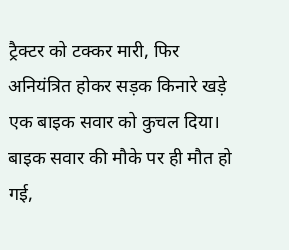ट्रैक्टर को टक्कर मारी, फिर अनियंत्रित होकर सड़क किनारे खड़े एक बाइक सवार को कुचल दिया। बाइक सवार की मौके पर ही मौत हो गई,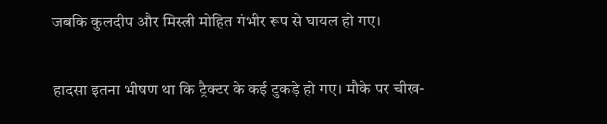जबकि कुलदीप और मिस्त्री मोहित गंभीर रूप से घायल हो गए।

हादसा इतना भीषण था कि ट्रैक्टर के कई टुकड़े हो गए। मौके पर चीख-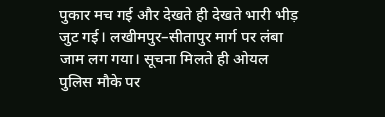पुकार मच गई और देखते ही देखते भारी भीड़ जुट गई। लखीमपुर–सीतापुर मार्ग पर लंबा जाम लग गया। सूचना मिलते ही ओयल पुलिस मौके पर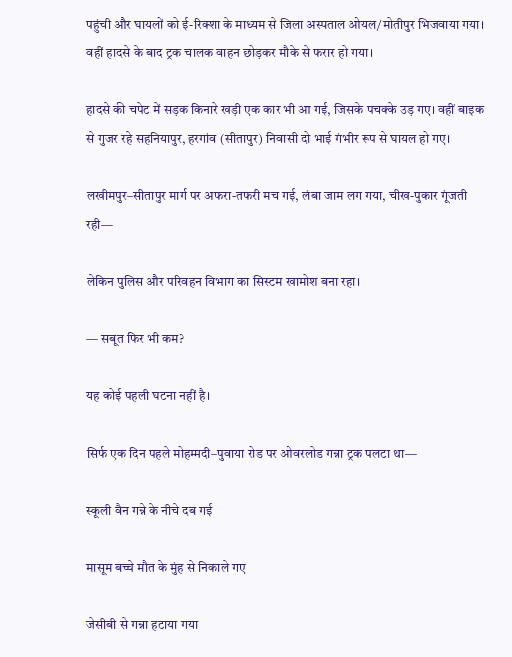पहुंची और घायलों को ई-रिक्शा के माध्यम से जिला अस्पताल ओयल/मोतीपुर भिजवाया गया। वहीं हादसे के बाद ट्रक चालक वाहन छोड़कर मौके से फरार हो गया।

हादसे की चपेट में सड़क किनारे खड़ी एक कार भी आ गई, जिसके पचक्के उड़ गए। वहीं बाइक से गुजर रहे सहनियापुर, हरगांव (सीतापुर) निवासी दो भाई गंभीर रूप से घायल हो गए।

लखीमपुर–सीतापुर मार्ग पर अफरा-तफरी मच गई, लंबा जाम लग गया, चीख-पुकार गूंजती रही—

लेकिन पुलिस और परिवहन विभाग का सिस्टम खामोश बना रहा।

— सबूत फिर भी कम?

यह कोई पहली घटना नहीं है।

सिर्फ एक दिन पहले मोहम्मदी–पुवाया रोड पर ओवरलोड गन्ना ट्रक पलटा था—

स्कूली वैन गन्ने के नीचे दब गई

मासूम बच्चे मौत के मुंह से निकाले गए

जेसीबी से गन्ना हटाया गया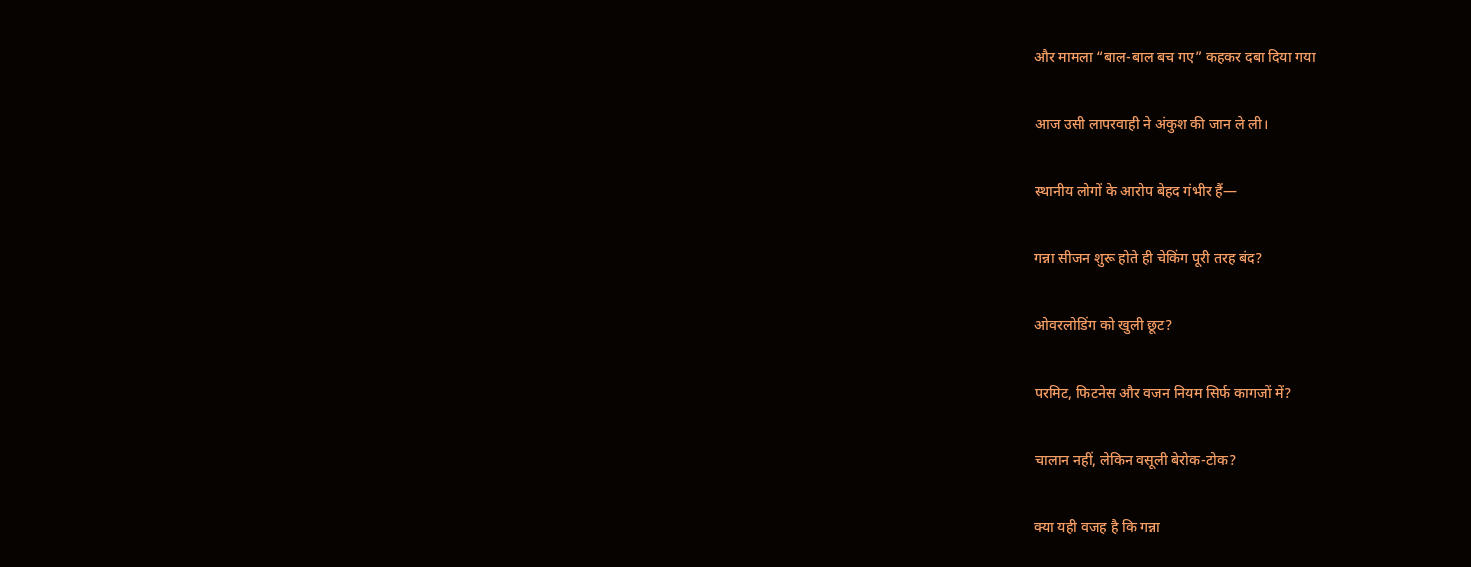और मामला “बाल-बाल बच गए” कहकर दबा दिया गया

आज उसी लापरवाही ने अंकुश की जान ले ली।

स्थानीय लोगों के आरोप बेहद गंभीर हैं—

गन्ना सीजन शुरू होते ही चेकिंग पूरी तरह बंद?

ओवरलोडिंग को खुली छूट?

परमिट, फिटनेस और वजन नियम सिर्फ कागजों में?

चालान नहीं, लेकिन वसूली बेरोक-टोक?

क्या यही वजह है कि गन्ना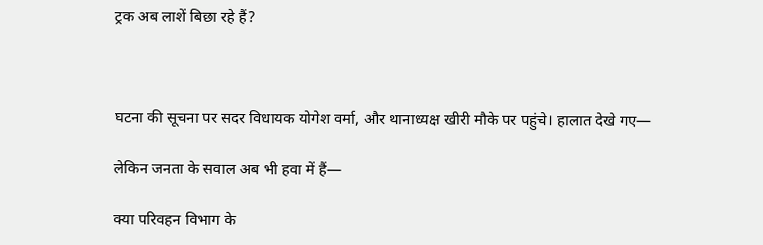ट्रक अब लाशें बिछा रहे हैं?



घटना की सूचना पर सदर विधायक योगेश वर्मा, और थानाध्यक्ष खीरी मौके पर पहुंचे। हालात देखे गए—

लेकिन जनता के सवाल अब भी हवा में हैं—

क्या परिवहन विभाग के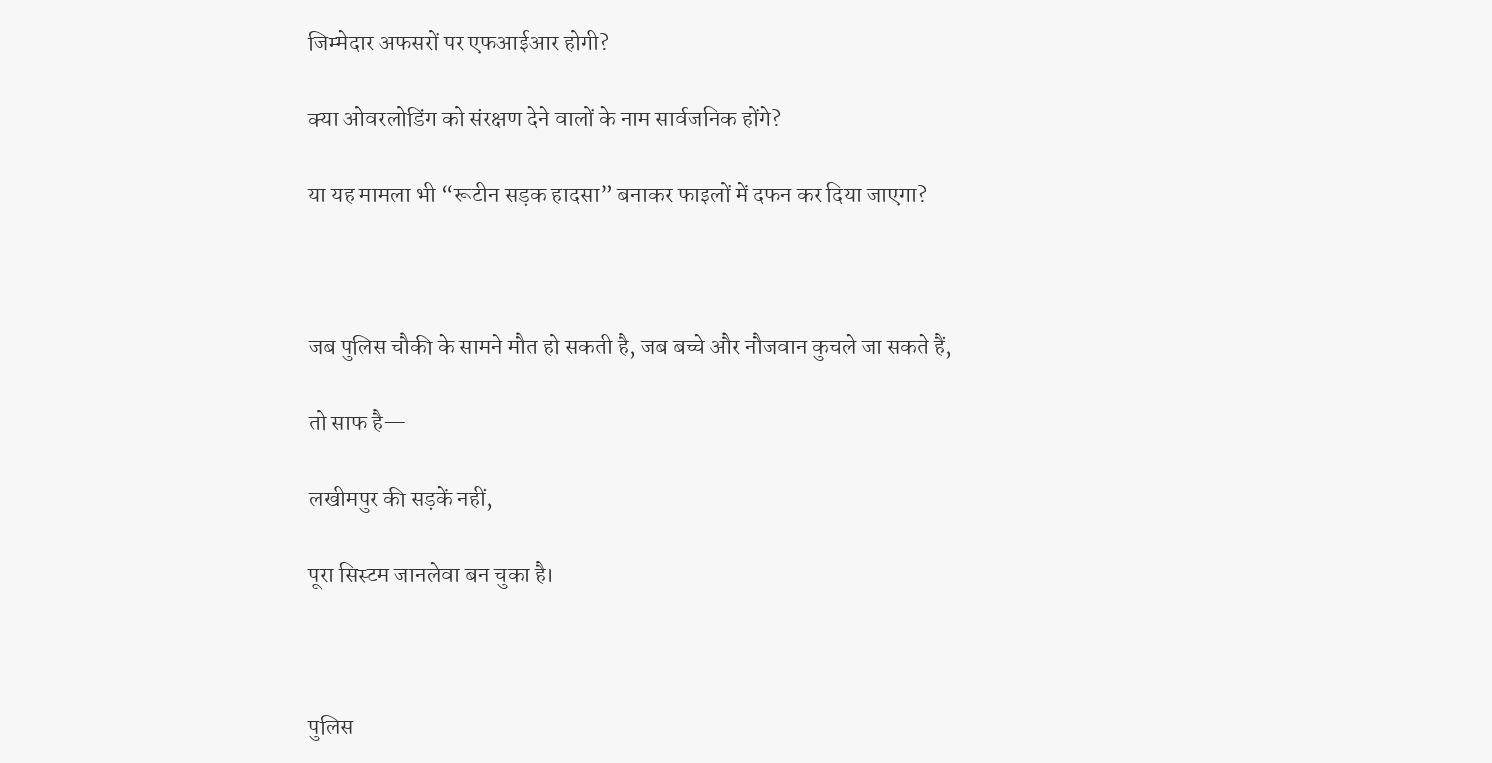जिम्मेदार अफसरों पर एफआईआर होगी?

क्या ओवरलोडिंग को संरक्षण देने वालों के नाम सार्वजनिक होंगे?

या यह मामला भी “रूटीन सड़क हादसा” बनाकर फाइलों में दफन कर दिया जाएगा?



जब पुलिस चौकी के सामने मौत हो सकती है, जब बच्चे और नौजवान कुचले जा सकते हैं,

तो साफ है—

लखीमपुर की सड़कें नहीं,

पूरा सिस्टम जानलेवा बन चुका है।



पुलिस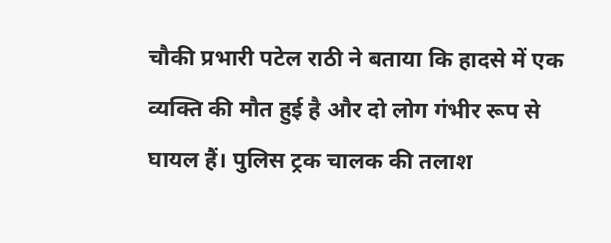चौकी प्रभारी पटेल राठी ने बताया कि हादसे में एक व्यक्ति की मौत हुई है और दो लोग गंभीर रूप से घायल हैं। पुलिस ट्रक चालक की तलाश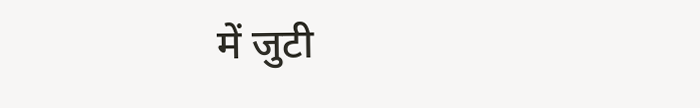में जुटी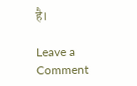है।

Leave a Comment